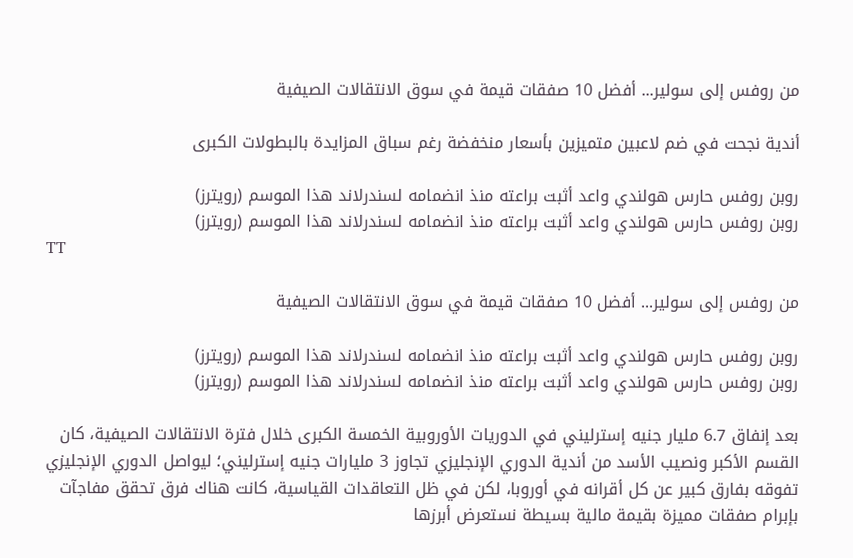من روفس إلى سولير... أفضل 10 صفقات قيمة في سوق الانتقالات الصيفية

أندية نجحت في ضم لاعبين متميزين بأسعار منخفضة رغم سباق المزايدة بالبطولات الكبرى

روبن روفس حارس هولندي واعد أثبت براعته منذ انضمامه لسندرلاند هذا الموسم (رويترز)
روبن روفس حارس هولندي واعد أثبت براعته منذ انضمامه لسندرلاند هذا الموسم (رويترز)
TT

من روفس إلى سولير... أفضل 10 صفقات قيمة في سوق الانتقالات الصيفية

روبن روفس حارس هولندي واعد أثبت براعته منذ انضمامه لسندرلاند هذا الموسم (رويترز)
روبن روفس حارس هولندي واعد أثبت براعته منذ انضمامه لسندرلاند هذا الموسم (رويترز)

بعد إنفاق 6.7 مليار جنيه إسترليني في الدوريات الأوروبية الخمسة الكبرى خلال فترة الانتقالات الصيفية، كان القسم الأكبر ونصيب الأسد من أندية الدوري الإنجليزي تجاوز 3 مليارات جنيه إسترليني؛ ليواصل الدوري الإنجليزي تفوقه بفارق كبير عن كل أقرانه في أوروبا، لكن في ظل التعاقدات القياسية، كانت هناك فرق تحقق مفاجآت بإبرام صفقات مميزة بقيمة مالية بسيطة نستعرض أبرزها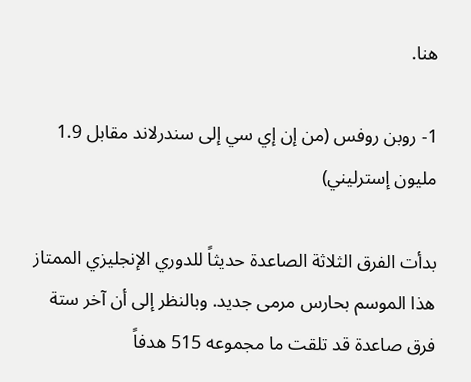هنا.

1- روبن روفس (من إن إي سي إلى سندرلاند مقابل 1.9 مليون إسترليني)

بدأت الفرق الثلاثة الصاعدة حديثاً للدوري الإنجليزي الممتاز هذا الموسم بحارس مرمى جديد. وبالنظر إلى أن آخر ستة فرق صاعدة قد تلقت ما مجموعه 515 هدفاً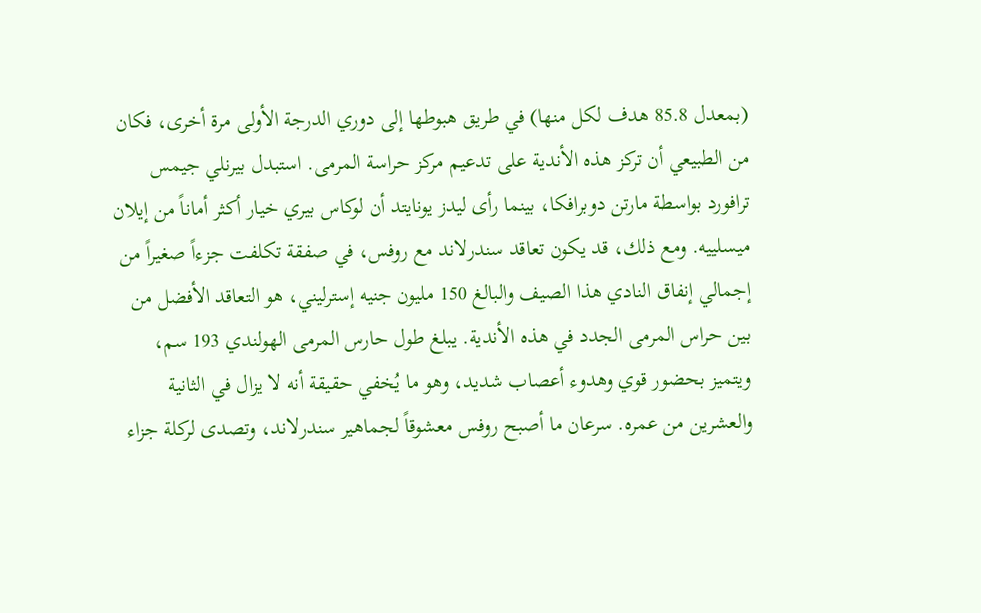(بمعدل 85.8 هدف لكل منها) في طريق هبوطها إلى دوري الدرجة الأولى مرة أخرى، فكان من الطبيعي أن تركز هذه الأندية على تدعيم مركز حراسة المرمى. استبدل بيرنلي جيمس ترافورد بواسطة مارتن دوبرافكا، بينما رأى ليدز يونايتد أن لوكاس بيري خيار أكثر أماناً من إيلان ميسلييه. ومع ذلك، قد يكون تعاقد سندرلاند مع روفس، في صفقة تكلفت جزءاً صغيراً من إجمالي إنفاق النادي هذا الصيف والبالغ 150 مليون جنيه إسترليني، هو التعاقد الأفضل من بين حراس المرمى الجدد في هذه الأندية. يبلغ طول حارس المرمى الهولندي 193 سم، ويتميز بحضور قوي وهدوء أعصاب شديد، وهو ما يُخفي حقيقة أنه لا يزال في الثانية والعشرين من عمره. سرعان ما أصبح روفس معشوقاً لجماهير سندرلاند، وتصدى لركلة جزاء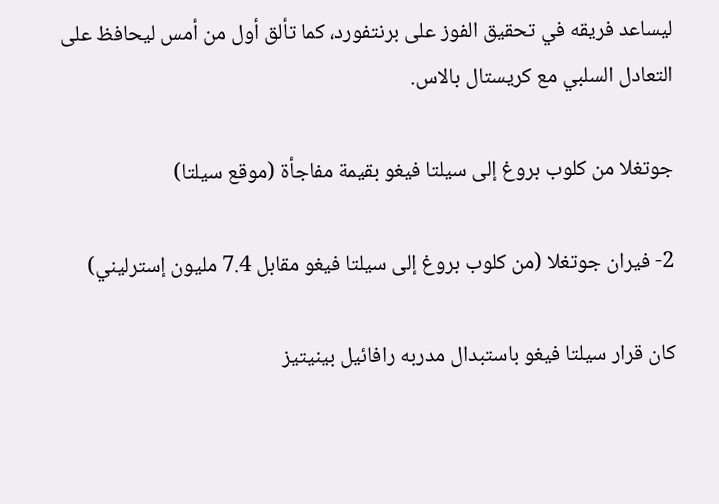ليساعد فريقه في تحقيق الفوز على برنتفورد، كما تألق أول من أمس ليحافظ على التعادل السلبي مع كريستال بالاس.

جوتغلا من كلوب بروغ إلى سيلتا فيغو بقيمة مفاجأة (موقع سيلتا)

2- فيران جوتغلا (من كلوب بروغ إلى سيلتا فيغو مقابل 7.4 مليون إسترليني)

كان قرار سيلتا فيغو باستبدال مدربه رافائيل بينيتيز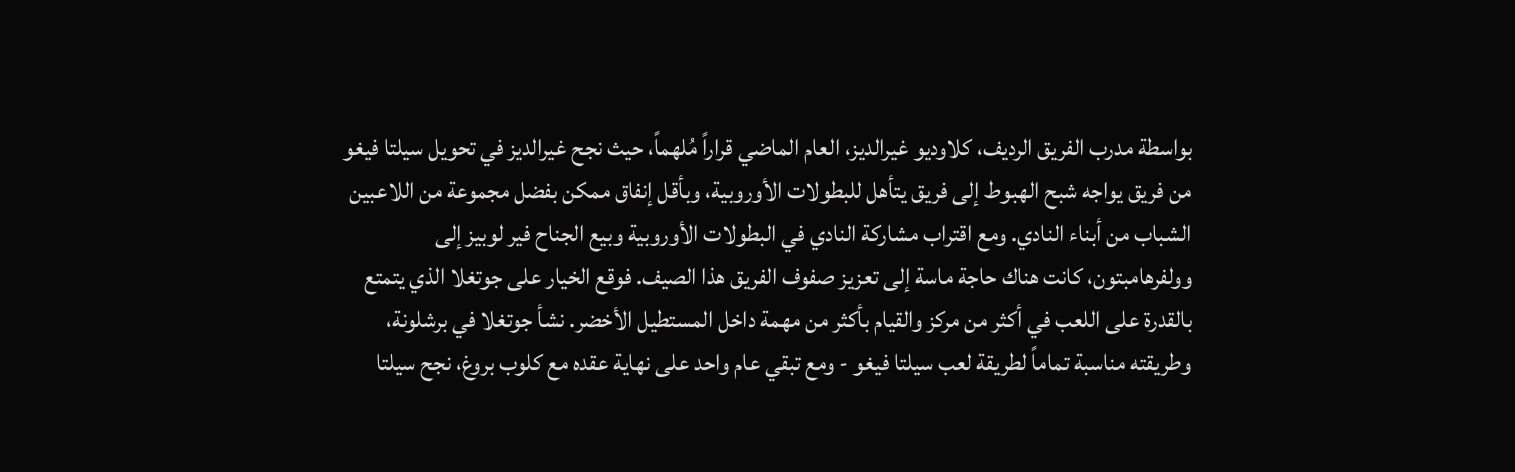بواسطة مدرب الفريق الرديف، كلاوديو غيرالديز، العام الماضي قراراً مُلهماً، حيث نجح غيرالديز في تحويل سيلتا فيغو من فريق يواجه شبح الهبوط إلى فريق يتأهل للبطولات الأوروبية، وبأقل إنفاق ممكن بفضل مجموعة من اللاعبين الشباب من أبناء النادي. ومع اقتراب مشاركة النادي في البطولات الأوروبية وبيع الجناح فير لوبيز إلى وولفرهامبتون، كانت هناك حاجة ماسة إلى تعزيز صفوف الفريق هذا الصيف. فوقع الخيار على جوتغلا الذي يتمتع بالقدرة على اللعب في أكثر من مركز والقيام بأكثر من مهمة داخل المستطيل الأخضر. نشأ جوتغلا في برشلونة، وطريقته مناسبة تماماً لطريقة لعب سيلتا فيغو - ومع تبقي عام واحد على نهاية عقده مع كلوب بروغ، نجح سيلتا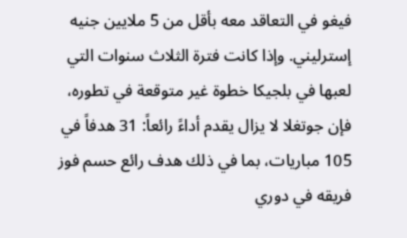فيغو في التعاقد معه بأقل من 5 ملايين جنيه إسترليني. وإذا كانت فترة الثلاث سنوات التي لعبها في بلجيكا خطوة غير متوقعة في تطوره، فإن جوتغلا لا يزال يقدم أداءً رائعاً: 31 هدفاً في 105 مباريات، بما في ذلك هدف رائع حسم فوز فريقه في دوري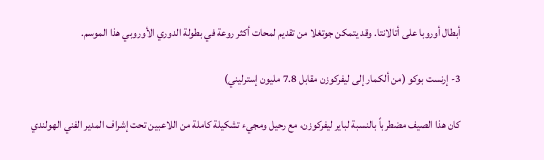أبطال أوروبا على أتالانتا. وقد يتمكن جوتغلا من تقديم لمحات أكثر روعة في بطولة الدوري الأوروبي هذا الموسم.

3- إرنست بوكو (من ألكمار إلى ليفركوزن مقابل 7.8 مليون إسترليني)

كان هذا الصيف مضطرباً بالنسبة لباير ليفركوزن، مع رحيل ومجيء تشكيلة كاملة من اللاعبين تحت إشراف المدير الفني الهولندي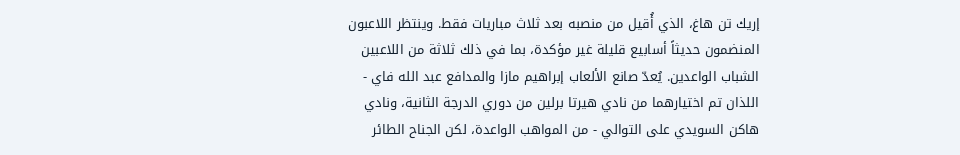إريك تن هاغ، الذي أُقيل من منصبه بعد ثلاث مباريات فقط. وينتظر اللاعبون المنضمون حديثاً أسابيع قليلة غير مؤكدة، بما في ذلك ثلاثة من اللاعبين الشباب الواعدين. يُعدّ صانع الألعاب إبراهيم مازا والمدافع عبد الله فاي - اللذان تم اختيارهما من نادي هيرتا برلين من دوري الدرجة الثانية، ونادي هاكن السويدي على التوالي - من المواهب الواعدة، لكن الجناح الطائر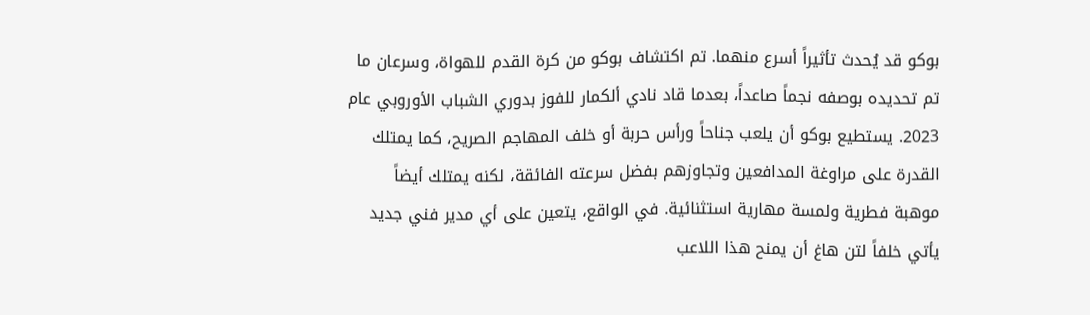بوكو قد يُحدث تأثيراً أسرع منهما. تم اكتشاف بوكو من كرة القدم للهواة، وسرعان ما تم تحديده بوصفه نجماً صاعداً، بعدما قاد نادي ألكمار للفوز بدوري الشباب الأوروبي عام 2023. يستطيع بوكو أن يلعب جناحاً ورأس حربة أو خلف المهاجم الصريح، كما يمتلك القدرة على مراوغة المدافعين وتجاوزهم بفضل سرعته الفائقة، لكنه يمتلك أيضاً موهبة فطرية ولمسة مهارية استثنائية. في الواقع، يتعين على أي مدير فني جديد يأتي خلفاً لتن هاغ أن يمنح هذا اللاعب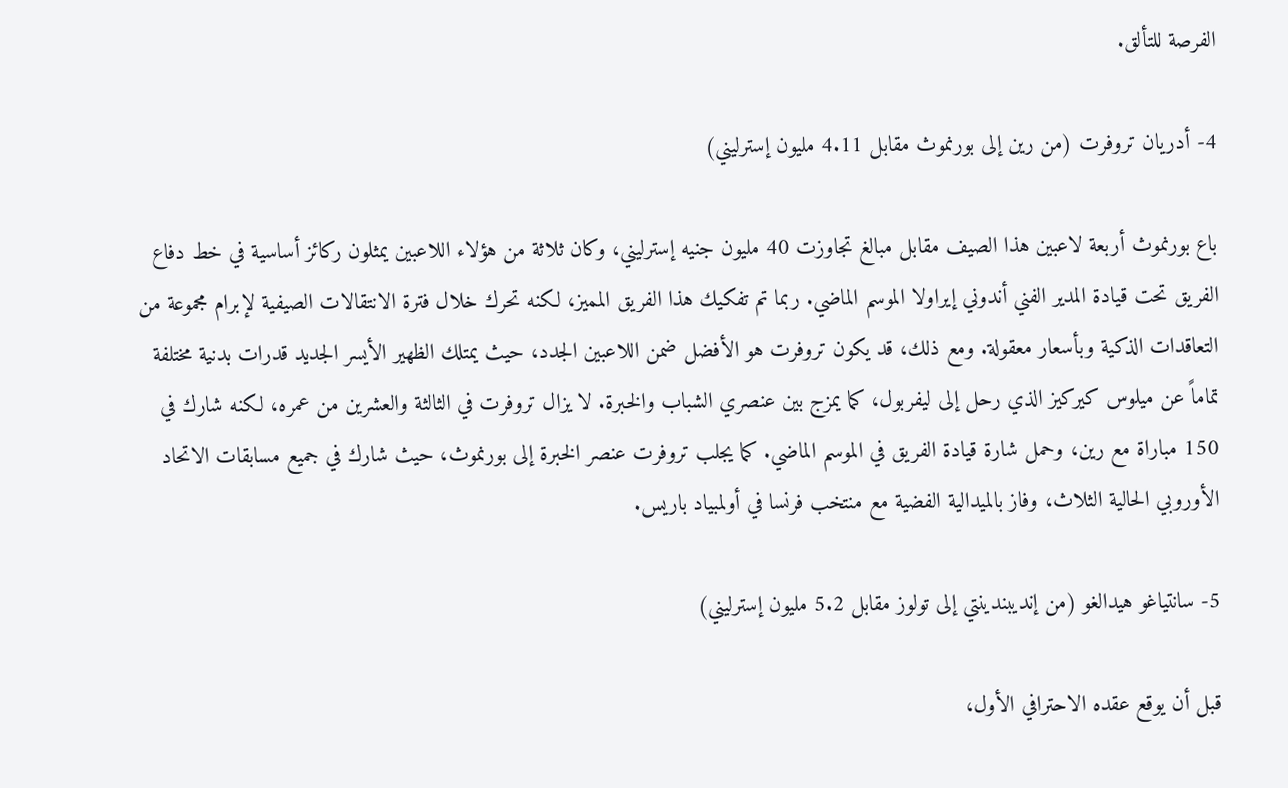الفرصة للتألق.

4- أدريان تروفرت (من رين إلى بورنموث مقابل 4.11 مليون إسترليني)

باع بورنموث أربعة لاعبين هذا الصيف مقابل مبالغ تجاوزت 40 مليون جنيه إسترليني، وكان ثلاثة من هؤلاء اللاعبين يمثلون ركائز أساسية في خط دفاع الفريق تحت قيادة المدير الفني أندوني إيراولا الموسم الماضي. ربما تم تفكيك هذا الفريق المميز، لكنه تحرك خلال فترة الانتقالات الصيفية لإبرام مجموعة من التعاقدات الذكية وبأسعار معقولة. ومع ذلك، قد يكون تروفرت هو الأفضل ضمن اللاعبين الجدد، حيث يمتلك الظهير الأيسر الجديد قدرات بدنية مختلفة تماماً عن ميلوس كيركيز الذي رحل إلى ليفربول، كما يمزج بين عنصري الشباب والخبرة. لا يزال تروفرت في الثالثة والعشرين من عمره، لكنه شارك في 150 مباراة مع رين، وحمل شارة قيادة الفريق في الموسم الماضي. كما يجلب تروفرت عنصر الخبرة إلى بورنموث، حيث شارك في جميع مسابقات الاتحاد الأوروبي الحالية الثلاث، وفاز بالميدالية الفضية مع منتخب فرنسا في أولمبياد باريس.

5- سانتياغو هيدالغو (من إنديبندينتي إلى تولوز مقابل 5.2 مليون إسترليني)

قبل أن يوقع عقده الاحترافي الأول،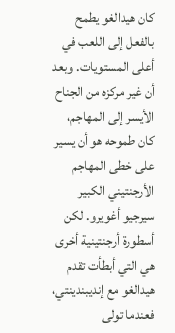كان هيدالغو يطمح بالفعل إلى اللعب في أعلى المستويات. وبعد أن غير مركزه من الجناح الأيسر إلى المهاجم، كان طموحه هو أن يسير على خطى المهاجم الأرجنتيني الكبير سيرجيو أغويرو. لكن أسطورة أرجنتينية أخرى هي التي أبطأت تقدم هيدالغو مع إنديبندينتي، فعندما تولى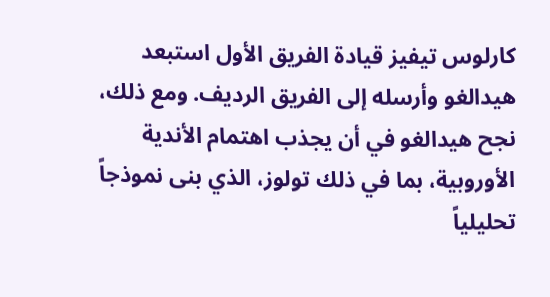كارلوس تيفيز قيادة الفريق الأول استبعد هيدالغو وأرسله إلى الفريق الرديف. ومع ذلك، نجح هيدالغو في أن يجذب اهتمام الأندية الأوروبية، بما في ذلك تولوز، الذي بنى نموذجاً تحليلياً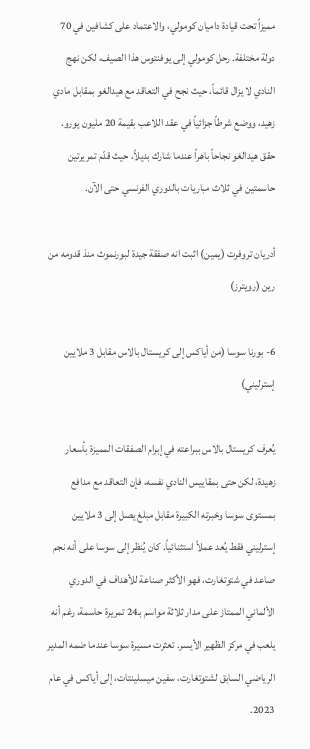مميزاً تحت قيادة داميان كومولي، والاعتماد على كشافين في 70 دولة مختلفة. رحل كومولي إلى يوفنتوس هذا الصيف، لكن نهج النادي لا يزال قائماً، حيث نجح في التعاقد مع هيدالغو بمقابل مادي زهيد، ووضع شرطاً جزائياً في عقد اللاعب بقيمة 20 مليون يورو. حقق هيدالغو نجاحاً باهراً عندما شارك بديلاً، حيث قدّم تمريرتين حاسمتين في ثلاث مباريات بالدوري الفرنسي حتى الآن.

أدريان تروفرت (يمين) اثبت انه صفقة جيدة لبورنموث منذ قدومه من رين (رويترز)

6- بورنا سوسا (من أياكس إلى كريستال بالاس مقابل 3 ملايين إسترليني)

يُعرف كريستال بالاس ببراعته في إبرام الصفقات المميزة بأسعار زهيدة، لكن حتى بمقاييس النادي نفسه، فإن التعاقد مع مدافع بمستوى سوسا وخبرته الكبيرة مقابل مبلغ يصل إلى 3 ملايين إسترليني فقط يُعد عملاً استثنائياً. كان يُنظر إلى سوسا على أنه نجم صاعد في شتوتغارت، فهو الأكثر صناعة للأهداف في الدوري الألماني الممتاز على مدار ثلاثة مواسم بـ24 تمريرة حاسمة، رغم أنه يلعب في مركز الظهير الأيسر. تعثرت مسيرة سوسا عندما ضمه المدير الرياضي السابق لشتوتغارت، سفين ميسلينتات، إلى أياكس في عام 2023.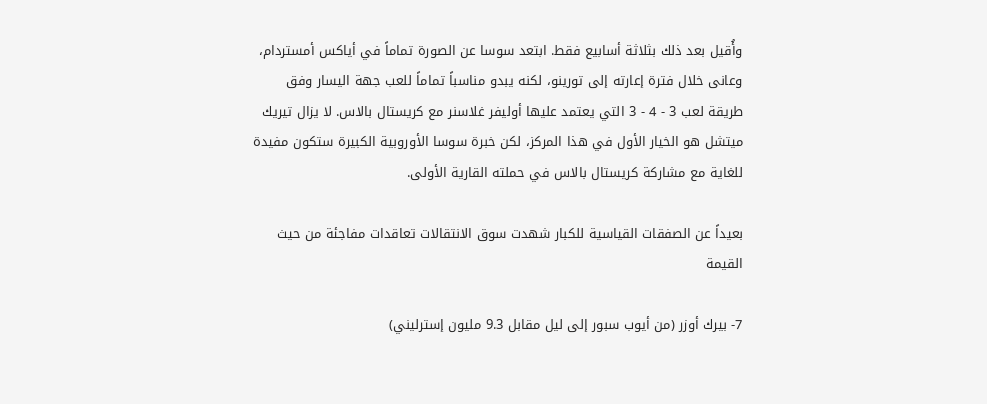وأُقيل بعد ذلك بثلاثة أسابيع فقط. ابتعد سوسا عن الصورة تماماً في أياكس أمستردام، وعانى خلال فترة إعارته إلى تورينو، لكنه يبدو مناسباً تماماً للعب جهة اليسار وفق طريقة لعب 3 - 4 - 3 التي يعتمد عليها أوليفر غلاسنر مع كريستال بالاس. لا يزال تيريك ميتشل هو الخيار الأول في هذا المركز، لكن خبرة سوسا الأوروبية الكبيرة ستكون مفيدة للغاية مع مشاركة كريستال بالاس في حملته القارية الأولى.

بعيداً عن الصفقات القياسية للكبار شهدت سوق الانتقالات تعاقدات مفاجئة من حيث القيمة

7- بيرك أوزر (من أيوب سبور إلى ليل مقابل 9.3 مليون إسترليني)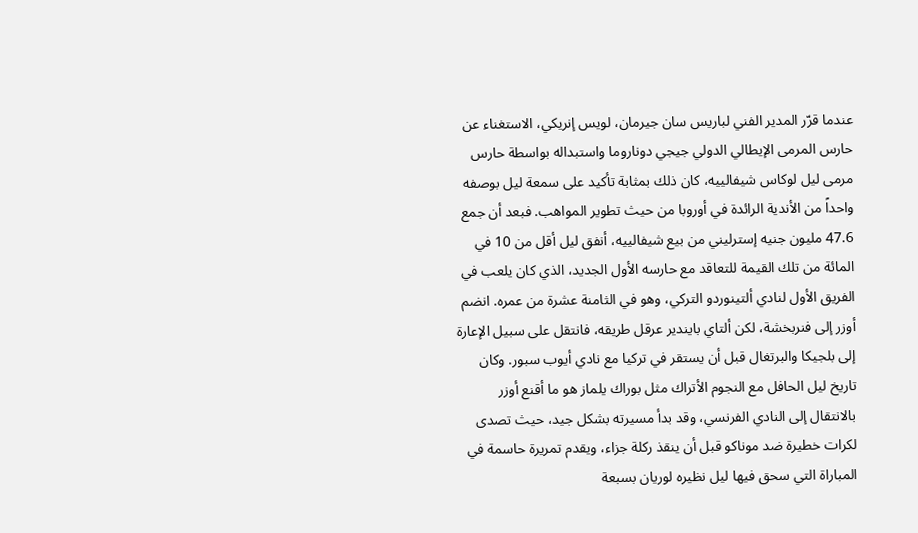عندما قرّر المدير الفني لباريس سان جيرمان، لويس إنريكي، الاستغناء عن حارس المرمى الإيطالي الدولي جيجي دوناروما واستبداله بواسطة حارس مرمى ليل لوكاس شيفالييه، كان ذلك بمثابة تأكيد على سمعة ليل بوصفه واحداً من الأندية الرائدة في أوروبا من حيث تطوير المواهب. فبعد أن جمع 47.6 مليون جنيه إسترليني من بيع شيفالييه، أنفق ليل أقل من 10 في المائة من تلك القيمة للتعاقد مع حارسه الأول الجديد، الذي كان يلعب في الفريق الأول لنادي ألتينوردو التركي، وهو في الثامنة عشرة من عمره. انضم أوزر إلى فنربخشة، لكن ألتاي بايندير عرقل طريقه، فانتقل على سبيل الإعارة إلى بلجيكا والبرتغال قبل أن يستقر في تركيا مع نادي أيوب سبور. وكان تاريخ ليل الحافل مع النجوم الأتراك مثل بوراك يلماز هو ما أقنع أوزر بالانتقال إلى النادي الفرنسي، وقد بدأ مسيرته بشكل جيد، حيث تصدى لكرات خطيرة ضد موناكو قبل أن ينقذ ركلة جزاء، ويقدم تمريرة حاسمة في المباراة التي سحق فيها ليل نظيره لوريان بسبعة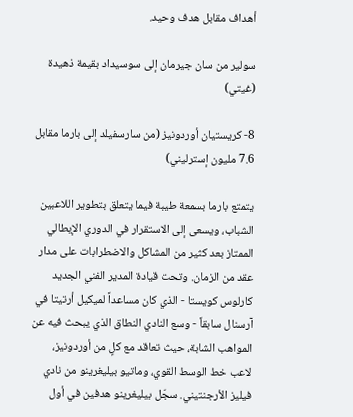أهداف مقابل هدف وحيد.

سولير من سان جيرمان إلى سوسيداد بقيمة ذهيدة (غيتي)

8- كريستيان أوردونيز (من سارسفيلد إلى بارما مقابل 7.6 مليون إسترليني)

يتمتع بارما بسمعة طيبة فيما يتعلق بتطوير اللاعبين الشباب، ويسعى إلى الاستقرار في الدوري الإيطالي الممتاز بعد كثير من المشاكل والاضطرابات على مدار عقد من الزمان. وتحت قيادة المدير الفني الجديد كارلوس كويستا - الذي كان مساعداً لميكيل أرتيتا في آرسنال سابقاً - وسع النادي النطاق الذي يبحث فيه عن المواهب الشابة، حيث تعاقد مع كلٍ من أوردونيز، لاعب خط الوسط القوي، وماتيو بيليغرينو من نادي فيليز الأرجنتيني. سجّل بيليغرينو هدفين في أول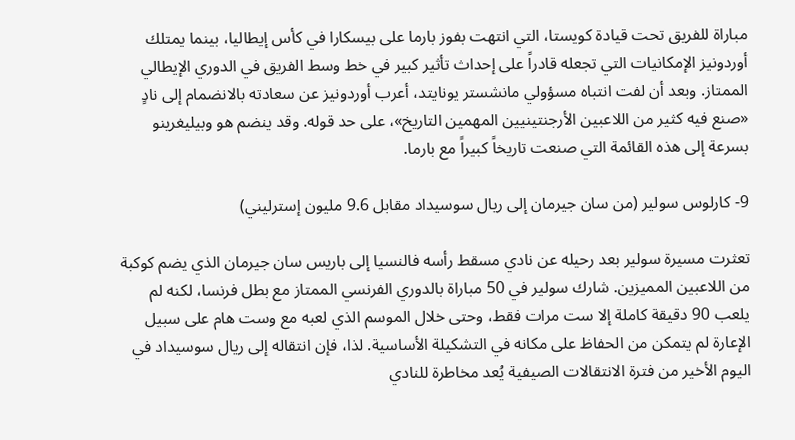مباراة للفريق تحت قيادة كويستا، التي انتهت بفوز بارما على بيسكارا في كأس إيطاليا، بينما يمتلك أوردونيز الإمكانيات التي تجعله قادراً على إحداث تأثير كبير في خط وسط الفريق في الدوري الإيطالي الممتاز. وبعد أن لفت انتباه مسؤولي مانشستر يونايتد، أعرب أوردونيز عن سعادته بالانضمام إلى نادٍ «صنع فيه كثير من اللاعبين الأرجنتينيين المهمين التاريخ»، على حد قوله. وقد ينضم هو وبيليغرينو بسرعة إلى هذه القائمة التي صنعت تاريخاً كبيراً مع بارما.

9- كارلوس سولير (من سان جيرمان إلى ريال سوسيداد مقابل 9.6 مليون إسترليني)

تعثرت مسيرة سولير بعد رحيله عن نادي مسقط رأسه فالنسيا إلى باريس سان جيرمان الذي يضم كوكبة من اللاعبين المميزين. شارك سولير في 50 مباراة بالدوري الفرنسي الممتاز مع بطل فرنسا، لكنه لم يلعب 90 دقيقة كاملة إلا ست مرات فقط، وحتى خلال الموسم الذي لعبه مع وست هام على سبيل الإعارة لم يتمكن من الحفاظ على مكانه في التشكيلة الأساسية. لذا، فإن انتقاله إلى ريال سوسيداد في اليوم الأخير من فترة الانتقالات الصيفية يُعد مخاطرة للنادي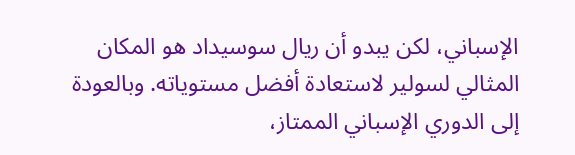الإسباني، لكن يبدو أن ريال سوسيداد هو المكان المثالي لسولير لاستعادة أفضل مستوياته. وبالعودة إلى الدوري الإسباني الممتاز،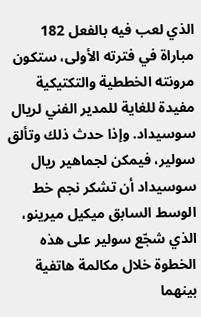الذي لعب فيه بالفعل 182 مباراة في فترته الأولى، ستكون مرونته الخططية والتكتيكية مفيدة للغاية للمدير الفني لريال سوسيداد. وإذا حدث ذلك وتألق سولير، فيمكن لجماهير ريال سوسيداد أن تشكر نجم خط الوسط السابق ميكيل ميرينو، الذي شجّع سولير على هذه الخطوة خلال مكالمة هاتفية بينهما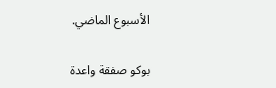الأسبوع الماضي.

بوكو صفقة واعدة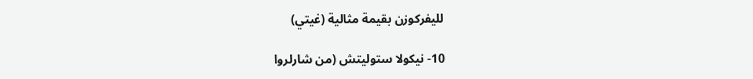لليفركوزن بقيمة مثالية (غيتي)

10- نيكولا ستوليتش (من شارلروا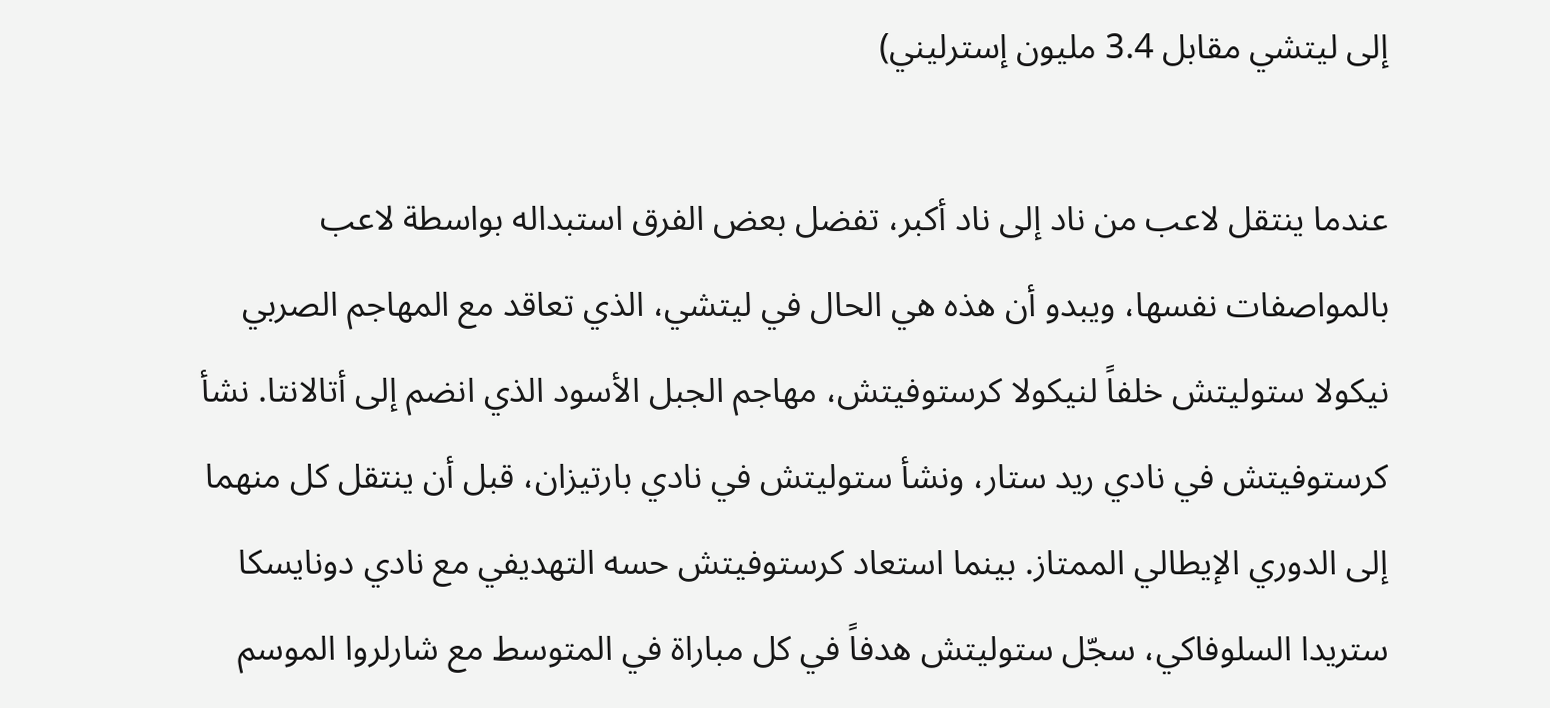إلى ليتشي مقابل 3.4 مليون إسترليني)

عندما ينتقل لاعب من ناد إلى ناد أكبر، تفضل بعض الفرق استبداله بواسطة لاعب بالمواصفات نفسها، ويبدو أن هذه هي الحال في ليتشي، الذي تعاقد مع المهاجم الصربي نيكولا ستوليتش خلفاً لنيكولا كرستوفيتش، مهاجم الجبل الأسود الذي انضم إلى أتالانتا. نشأ كرستوفيتش في نادي ريد ستار، ونشأ ستوليتش في نادي بارتيزان، قبل أن ينتقل كل منهما إلى الدوري الإيطالي الممتاز. بينما استعاد كرستوفيتش حسه التهديفي مع نادي دونايسكا ستريدا السلوفاكي، سجّل ستوليتش هدفاً في كل مباراة في المتوسط مع شارلروا الموسم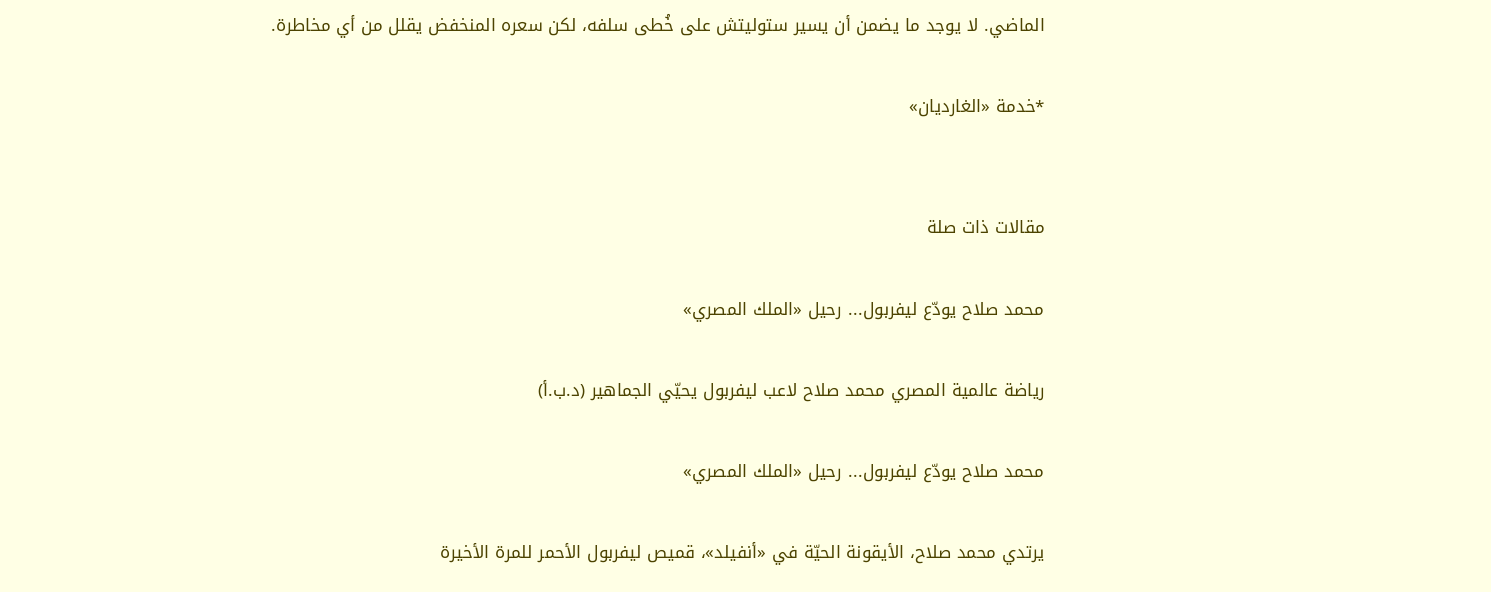الماضي. لا يوجد ما يضمن أن يسير ستوليتش على خُطى سلفه، لكن سعره المنخفض يقلل من أي مخاطرة.

*خدمة «الغارديان»


مقالات ذات صلة

محمد صلاح يودّع ليفربول... رحيل «الملك المصري»

رياضة عالمية المصري محمد صلاح لاعب ليفربول يحيّي الجماهير (د.ب.أ)

محمد صلاح يودّع ليفربول... رحيل «الملك المصري»

يرتدي محمد صلاح، الأيقونة الحيّة في «أنفيلد»، قميص ليفربول الأحمر للمرة الأخيرة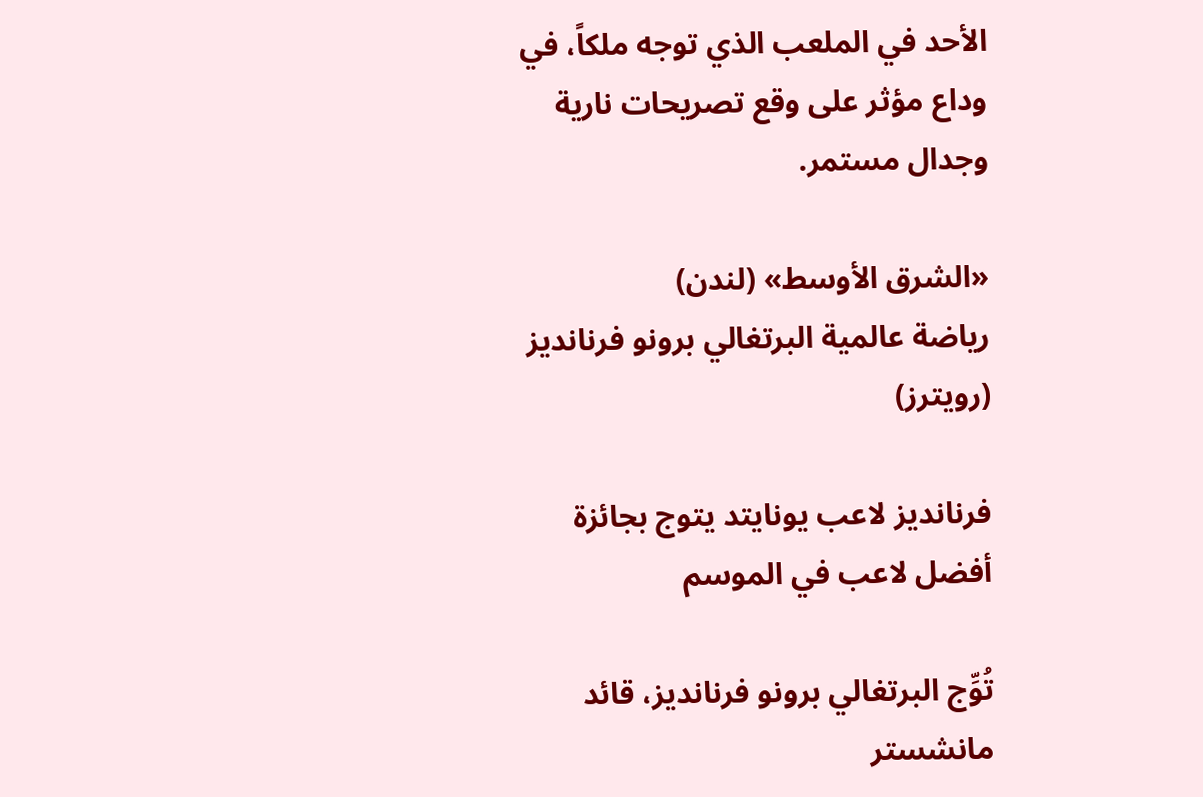الأحد في الملعب الذي توجه ملكاً، في وداع مؤثر على وقع تصريحات نارية وجدال مستمر.

«الشرق الأوسط» (لندن)
رياضة عالمية البرتغالي برونو فرنانديز (رويترز)

فرنانديز لاعب يونايتد يتوج بجائزة أفضل لاعب في الموسم

تُوِّج البرتغالي برونو فرنانديز، قائد مانشستر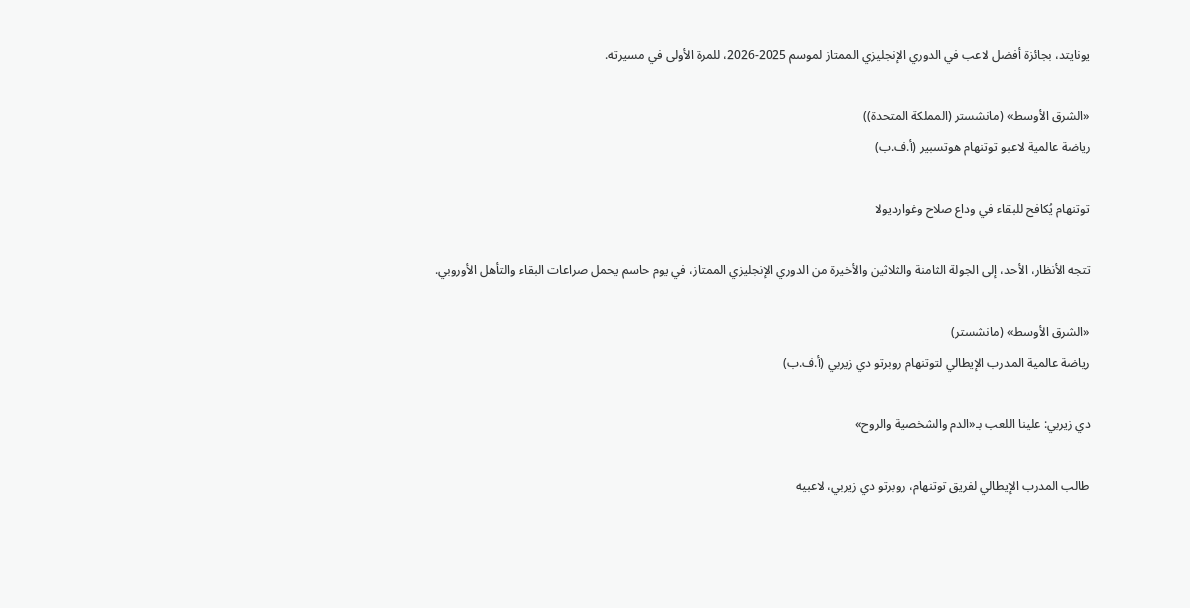يونايتد، بجائزة أفضل لاعب في الدوري الإنجليزي الممتاز لموسم 2025-2026، للمرة الأولى في مسيرته.

«الشرق الأوسط» (مانشستر (المملكة المتحدة))
رياضة عالمية لاعبو توتنهام هوتسبير (أ.ف.ب)

توتنهام يُكافح للبقاء في وداع صلاح وغوارديولا

تتجه الأنظار، الأحد، إلى الجولة الثامنة والثلاثين والأخيرة من الدوري الإنجليزي الممتاز، في يوم حاسم يحمل صراعات البقاء والتأهل الأوروبي.

«الشرق الأوسط» (مانشستر)
رياضة عالمية المدرب الإيطالي لتوتنهام روبرتو دي زيربي (أ.ف.ب)

دي زيربي: علينا اللعب بـ«الدم والشخصية والروح»

طالب المدرب الإيطالي لفريق توتنهام، روبرتو دي زيربي، لاعبيه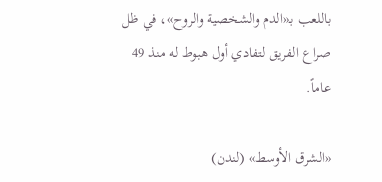باللعب بـ«الدم والشخصية والروح»، في ظل صراع الفريق لتفادي أول هبوط له منذ 49 عاماً.

«الشرق الأوسط» (لندن)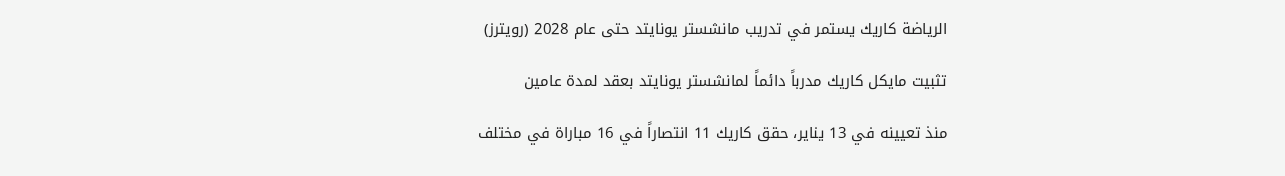الرياضة كاريك يستمر في تدريب مانشستر يونايتد حتى عام 2028 (رويترز)

تثبيت مايكل كاريك مدرباً دائماً لمانشستر يونايتد بعقد لمدة عامين

منذ تعيينه في 13 يناير، حقق كاريك 11 انتصاراً في 16 مباراة في مختلف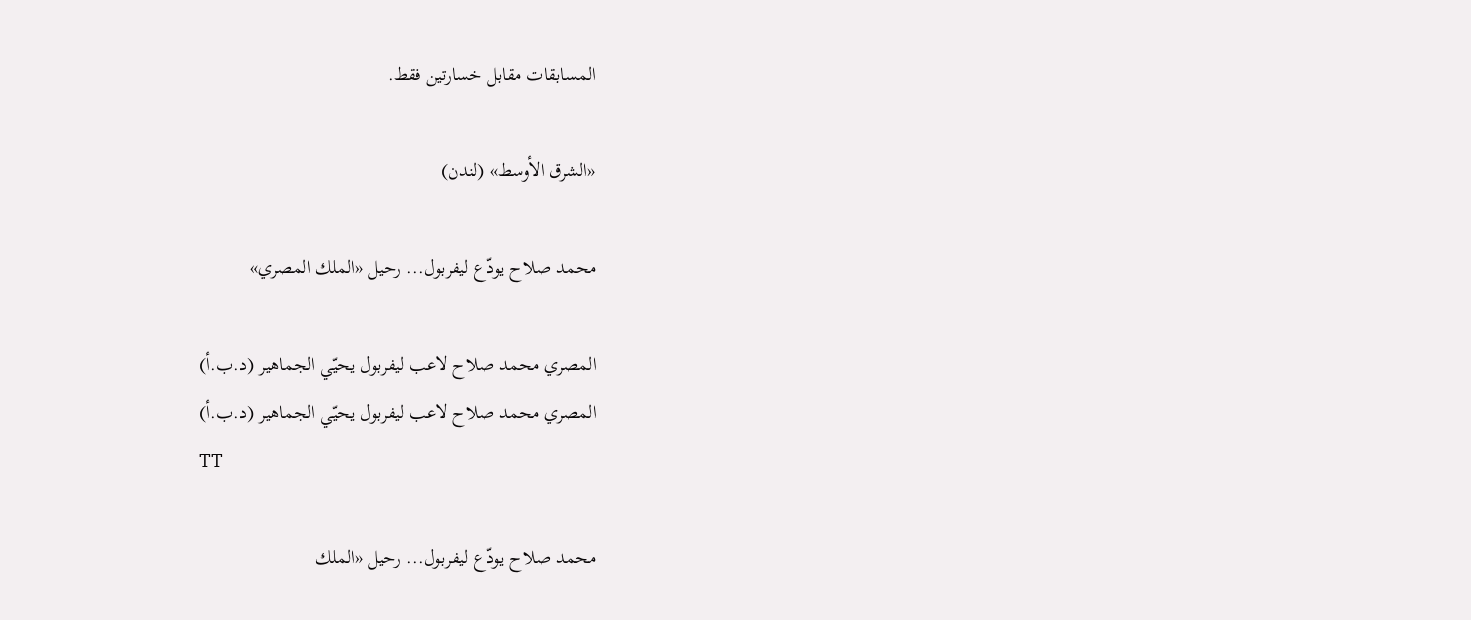المسابقات مقابل خسارتين فقط.

«الشرق الأوسط» (لندن)

محمد صلاح يودّع ليفربول... رحيل «الملك المصري»

المصري محمد صلاح لاعب ليفربول يحيّي الجماهير (د.ب.أ)
المصري محمد صلاح لاعب ليفربول يحيّي الجماهير (د.ب.أ)
TT

محمد صلاح يودّع ليفربول... رحيل «الملك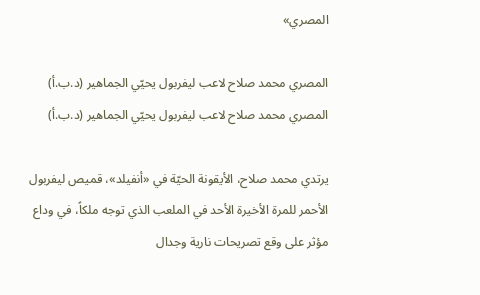المصري»

المصري محمد صلاح لاعب ليفربول يحيّي الجماهير (د.ب.أ)
المصري محمد صلاح لاعب ليفربول يحيّي الجماهير (د.ب.أ)

يرتدي محمد صلاح، الأيقونة الحيّة في «أنفيلد»، قميص ليفربول الأحمر للمرة الأخيرة الأحد في الملعب الذي توجه ملكاً، في وداع مؤثر على وقع تصريحات نارية وجدال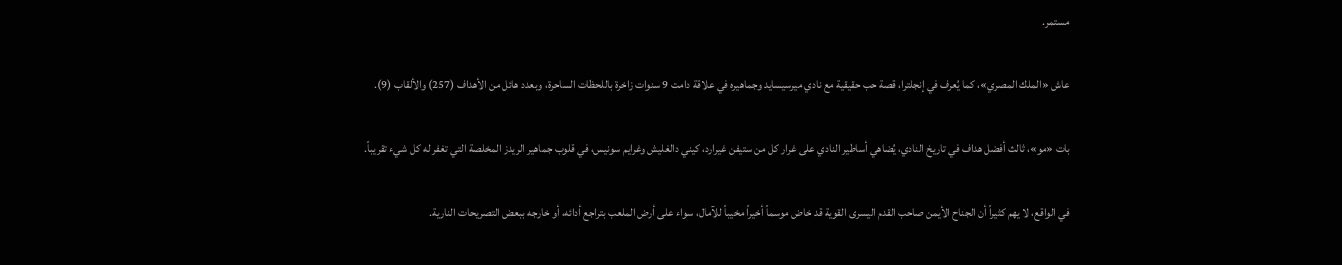مستمر.

عاش «الملك المصري»، كما يُعرف في إنجلترا، قصة حب حقيقية مع نادي ميرسيسايد وجماهيره في علاقة دامت 9 سنوات زاخرة باللحظات الساحرة، وبعدد هائل من الأهداف (257) والألقاب (9).

بات «مو»، ثالث أفضل هداف في تاريخ النادي، يُضاهي أساطير النادي على غرار كل من ستيفن غيرارد، كيني دالغليش وغرايم سونيس، في قلوب جماهير الريدز المخلصة التي تغفر له كل شيء تقريباً.

في الواقع، لا يهم كثيراً أن الجناح الأيمن صاحب القدم اليسرى القوية قد خاض موسماً أخيراً مخيباً للآمال، سواء على أرض الملعب بتراجع أدائه، أو خارجه ببعض التصريحات النارية.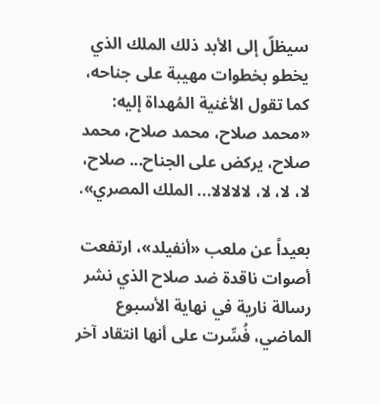سيظلّ إلى الأبد ذلك الملك الذي يخطو بخطوات مهيبة على جناحه، كما تقول الأغنية المُهداة إليه: «محمد صلاح، محمد صلاح، محمد صلاح، يركض على الجناح... صلاح، لا، لا، لا، لالالالا... الملك المصري».

بعيداً عن ملعب «أنفيلد»، ارتفعت أصوات ناقدة ضد صلاح الذي نشر رسالة نارية في نهاية الأسبوع الماضي، فُسِّرت على أنها انتقاد آخر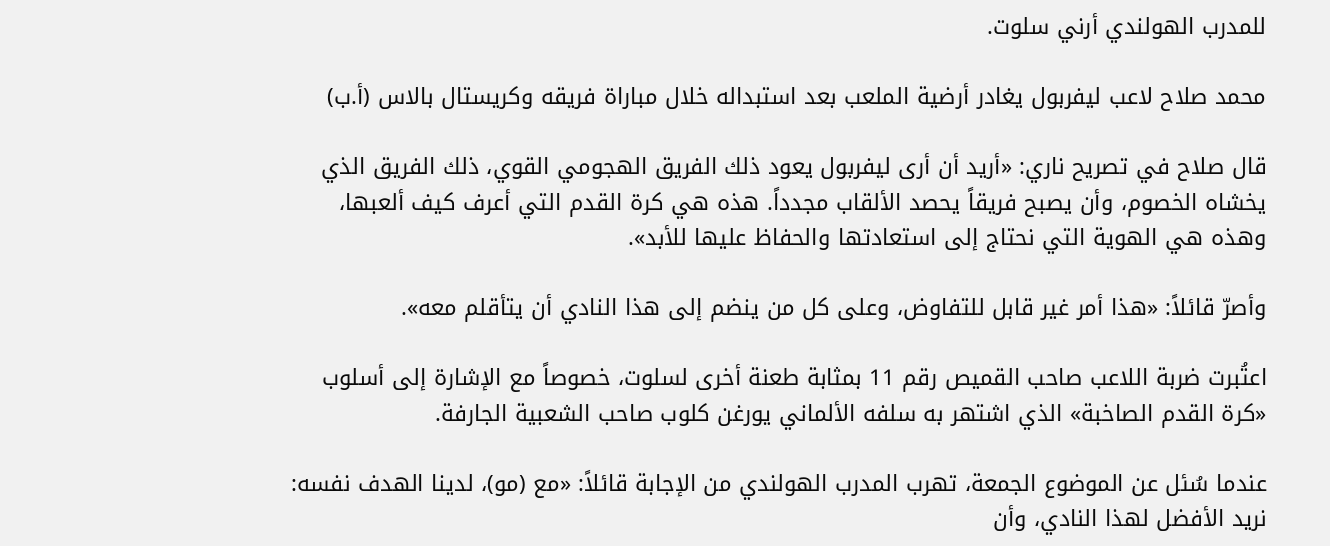للمدرب الهولندي أرني سلوت.

محمد صلاح لاعب ليفربول يغادر أرضية الملعب بعد استبداله خلال مباراة فريقه وكريستال بالاس (أ.ب)

قال صلاح في تصريح ناري: «أريد أن أرى ليفربول يعود ذلك الفريق الهجومي القوي، ذلك الفريق الذي يخشاه الخصوم، وأن يصبح فريقاً يحصد الألقاب مجدداً. هذه هي كرة القدم التي أعرف كيف ألعبها، وهذه هي الهوية التي نحتاج إلى استعادتها والحفاظ عليها للأبد».

وأصرّ قائلاً: «هذا أمر غير قابل للتفاوض، وعلى كل من ينضم إلى هذا النادي أن يتأقلم معه».

اعتُبرت ضربة اللاعب صاحب القميص رقم 11 بمثابة طعنة أخرى لسلوت، خصوصاً مع الإشارة إلى أسلوب «كرة القدم الصاخبة» الذي اشتهر به سلفه الألماني يورغن كلوب صاحب الشعبية الجارفة.

عندما سُئل عن الموضوع الجمعة، تهرب المدرب الهولندي من الإجابة قائلاً: «مع (مو)، لدينا الهدف نفسه: نريد الأفضل لهذا النادي، وأن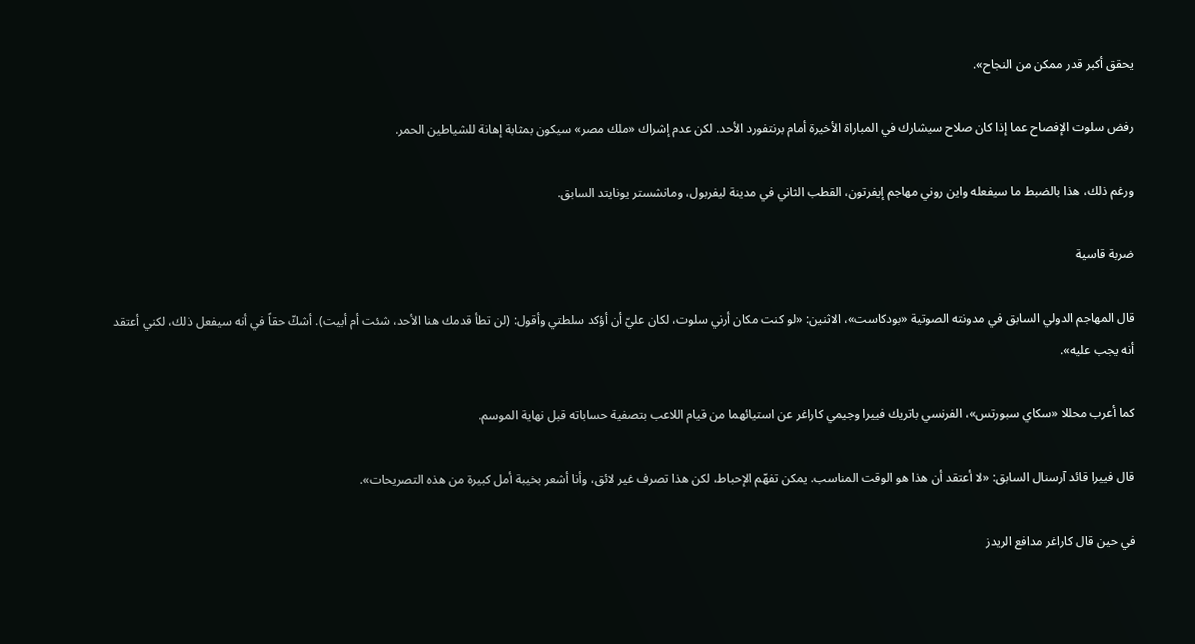يحقق أكبر قدر ممكن من النجاح».

رفض سلوت الإفصاح عما إذا كان صلاح سيشارك في المباراة الأخيرة أمام برنتفورد الأحد. لكن عدم إشراك «ملك مصر» سيكون بمثابة إهانة للشياطين الحمر.

ورغم ذلك، هذا بالضبط ما سيفعله واين روني مهاجم إيفرتون، القطب الثاني في مدينة ليفربول، ومانشستر يونايتد السابق.

ضربة قاسية

قال المهاجم الدولي السابق في مدونته الصوتية «بودكاست»، الاثنين: «لو كنت مكان أرني سلوت، لكان عليّ أن أؤكد سلطتي وأقول: (لن تطأ قدمك هنا الأحد، شئت أم أبيت). أشكّ حقاً في أنه سيفعل ذلك، لكني أعتقد أنه يجب عليه».

كما أعرب محللا «سكاي سبورتس»، الفرنسي باتريك فييرا وجيمي كاراغر عن استيائهما من قيام اللاعب بتصفية حساباته قبل نهاية الموسم.

قال فييرا قائد آرسنال السابق: «لا أعتقد أن هذا هو الوقت المناسب. يمكن تفهّم الإحباط، لكن هذا تصرف غير لائق، وأنا أشعر بخيبة أمل كبيرة من هذه التصريحات».

في حين قال كاراغر مدافع الريدز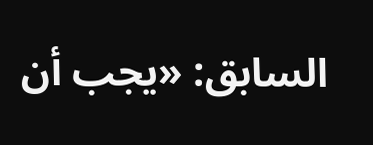السابق: «يجب أن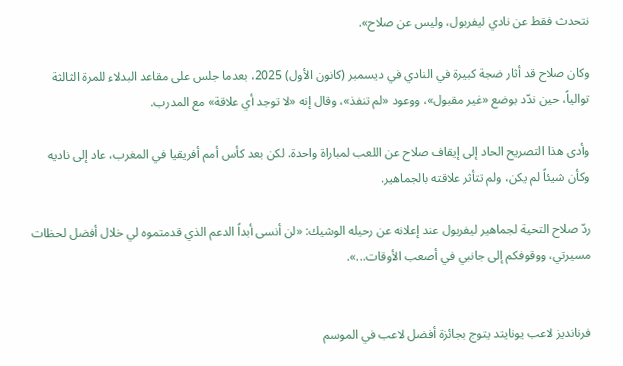نتحدث فقط عن نادي ليفربول، وليس عن صلاح».

وكان صلاح قد أثار ضجة كبيرة في النادي في ديسمبر (كانون الأول) 2025، بعدما جلس على مقاعد البدلاء للمرة الثالثة توالياً، حين ندّد بوضع «غير مقبول»، ووعود «لم تنفذ»، وقال إنه «لا توجد أي علاقة» مع المدرب.

وأدى هذا التصريح الحاد إلى إيقاف صلاح عن اللعب لمباراة واحدة. لكن بعد كأس أمم أفريقيا في المغرب، عاد إلى ناديه وكأن شيئاً لم يكن، ولم تتأثر علاقته بالجماهير.

ردّ صلاح التحية لجماهير ليفربول عند إعلانه عن رحيله الوشيك: «لن أنسى أبداً الدعم الذي قدمتموه لي خلال أفضل لحظات مسيرتي، ووقوفكم إلى جانبي في أصعب الأوقات...».


فرنانديز لاعب يونايتد يتوج بجائزة أفضل لاعب في الموسم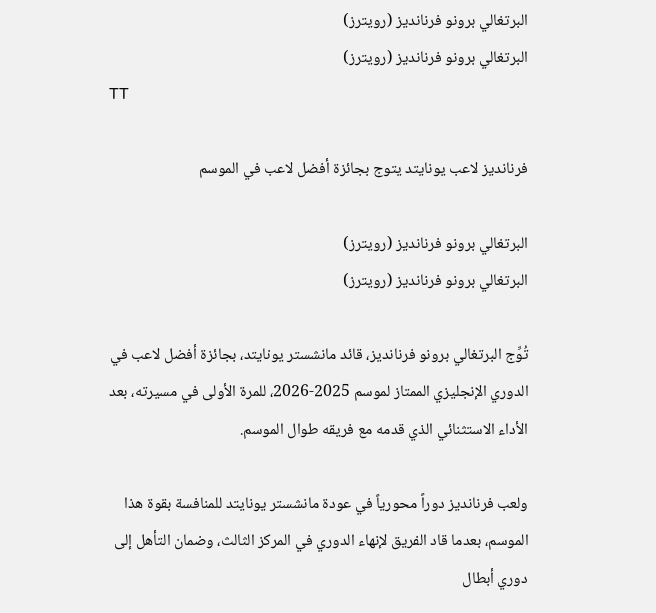البرتغالي برونو فرنانديز (رويترز)
البرتغالي برونو فرنانديز (رويترز)
TT

فرنانديز لاعب يونايتد يتوج بجائزة أفضل لاعب في الموسم

البرتغالي برونو فرنانديز (رويترز)
البرتغالي برونو فرنانديز (رويترز)

تُوِّج البرتغالي برونو فرنانديز، قائد مانشستر يونايتد، بجائزة أفضل لاعب في الدوري الإنجليزي الممتاز لموسم 2025-2026، للمرة الأولى في مسيرته، بعد الأداء الاستثنائي الذي قدمه مع فريقه طوال الموسم.

ولعب فرنانديز دوراً محورياً في عودة مانشستر يونايتد للمنافسة بقوة هذا الموسم، بعدما قاد الفريق لإنهاء الدوري في المركز الثالث، وضمان التأهل إلى دوري أبطال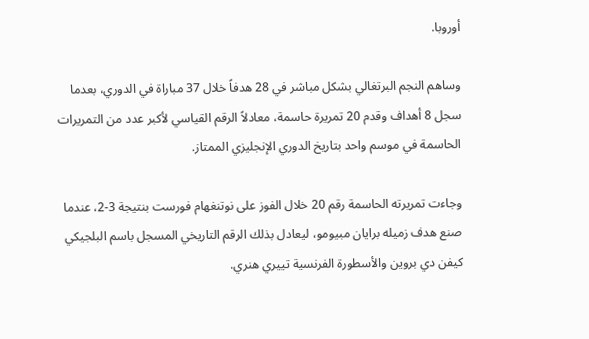أوروبا.

وساهم النجم البرتغالي بشكل مباشر في 28 هدفاً خلال 37 مباراة في الدوري، بعدما سجل 8 أهداف وقدم 20 تمريرة حاسمة، معادلاً الرقم القياسي لأكبر عدد من التمريرات الحاسمة في موسم واحد بتاريخ الدوري الإنجليزي الممتاز.

وجاءت تمريرته الحاسمة رقم 20 خلال الفوز على نوتنغهام فورست بنتيجة 3-2، عندما صنع هدف زميله برايان مبيومو، ليعادل بذلك الرقم التاريخي المسجل باسم البلجيكي كيفن دي بروين والأسطورة الفرنسية تييري هنري.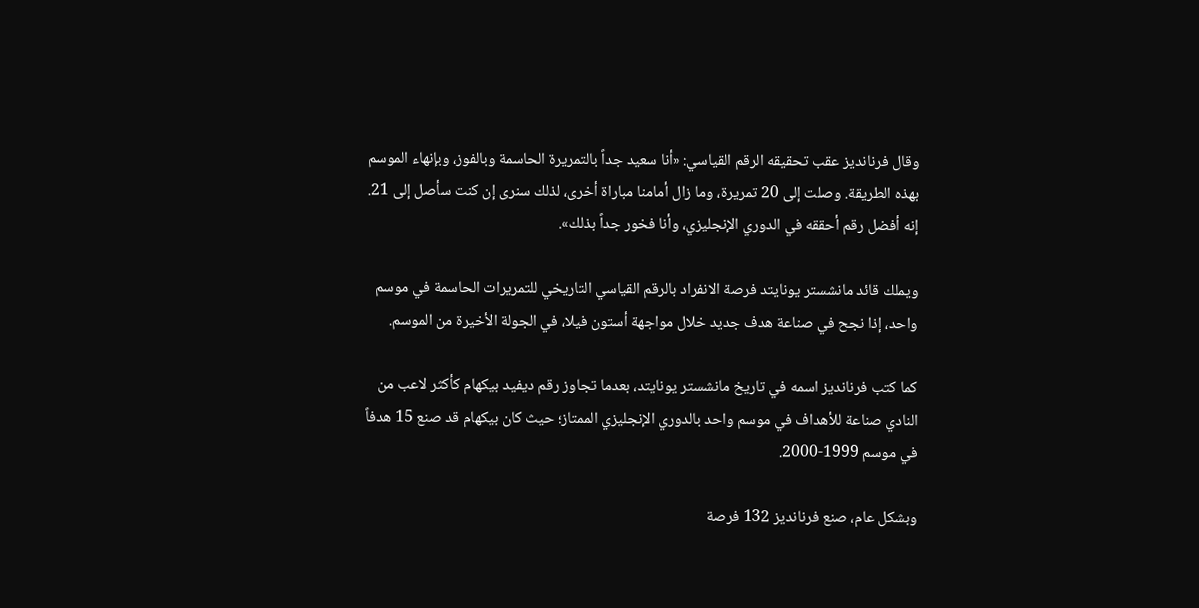وقال فرنانديز عقب تحقيقه الرقم القياسي: «أنا سعيد جداً بالتمريرة الحاسمة وبالفوز، وبإنهاء الموسم بهذه الطريقة. وصلت إلى 20 تمريرة، وما زال أمامنا مباراة أخرى، لذلك سنرى إن كنت سأصل إلى 21. إنه أفضل رقم أحققه في الدوري الإنجليزي، وأنا فخور جداً بذلك».

ويملك قائد مانشستر يونايتد فرصة الانفراد بالرقم القياسي التاريخي للتمريرات الحاسمة في موسم واحد، إذا نجح في صناعة هدف جديد خلال مواجهة أستون فيلا، في الجولة الأخيرة من الموسم.

كما كتب فرنانديز اسمه في تاريخ مانشستر يونايتد، بعدما تجاوز رقم ديفيد بيكهام كأكثر لاعب من النادي صناعة للأهداف في موسم واحد بالدوري الإنجليزي الممتاز؛ حيث كان بيكهام قد صنع 15 هدفاً في موسم 1999-2000.

وبشكل عام، صنع فرنانديز 132 فرصة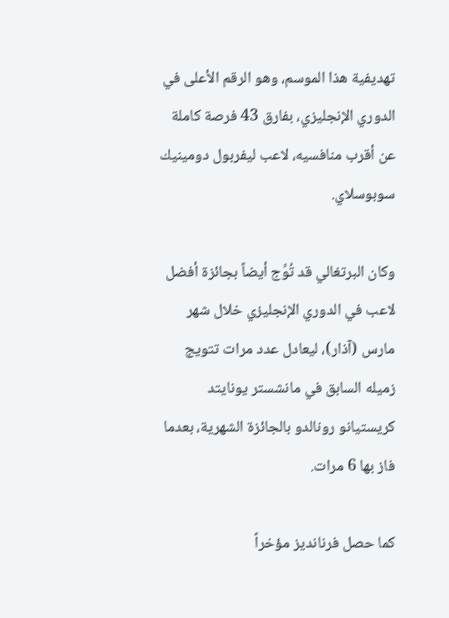تهديفية هذا الموسم، وهو الرقم الأعلى في الدوري الإنجليزي، بفارق 43 فرصة كاملة عن أقرب منافسيه، لاعب ليفربول دومينيك سوبوسلاي.

وكان البرتغالي قد تُوِّج أيضاً بجائزة أفضل لاعب في الدوري الإنجليزي خلال شهر مارس (آذار)، ليعادل عدد مرات تتويج زميله السابق في مانشستر يونايتد كريستيانو رونالدو بالجائزة الشهرية، بعدما فاز بها 6 مرات.

كما حصل فرنانديز مؤخراً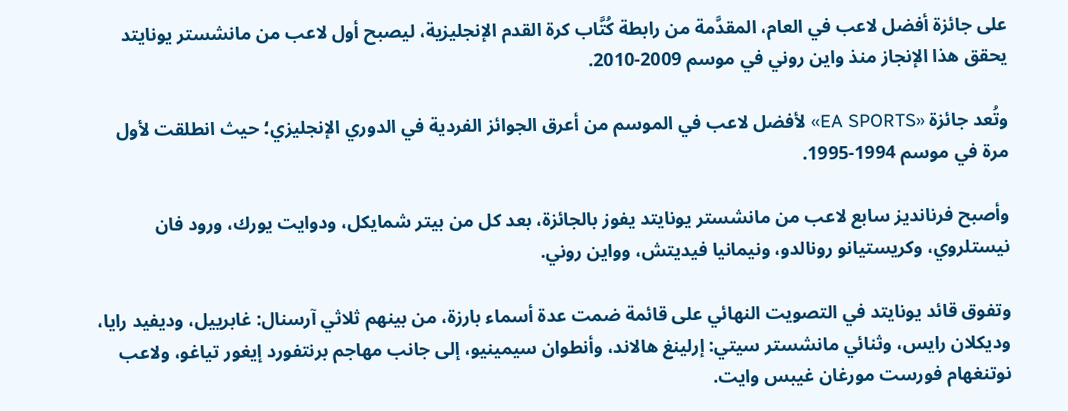على جائزة أفضل لاعب في العام، المقدَّمة من رابطة كُتَّاب كرة القدم الإنجليزية، ليصبح أول لاعب من مانشستر يونايتد يحقق هذا الإنجاز منذ واين روني في موسم 2009-2010.

وتُعد جائزة «EA SPORTS» لأفضل لاعب في الموسم من أعرق الجوائز الفردية في الدوري الإنجليزي؛ حيث انطلقت لأول مرة في موسم 1994-1995.

وأصبح فرنانديز سابع لاعب من مانشستر يونايتد يفوز بالجائزة، بعد كل من بيتر شمايكل، ودوايت يورك، ورود فان نيستلروي، وكريستيانو رونالدو، ونيمانيا فيديتش، وواين روني.

وتفوق قائد يونايتد في التصويت النهائي على قائمة ضمت عدة أسماء بارزة، من بينهم ثلاثي آرسنال: غابرييل، وديفيد رايا، وديكلان رايس، وثنائي مانشستر سيتي: إرلينغ هالاند، وأنطوان سيمينيو، إلى جانب مهاجم برنتفورد إيغور تياغو، ولاعب نوتنغهام فورست مورغان غيبس وايت.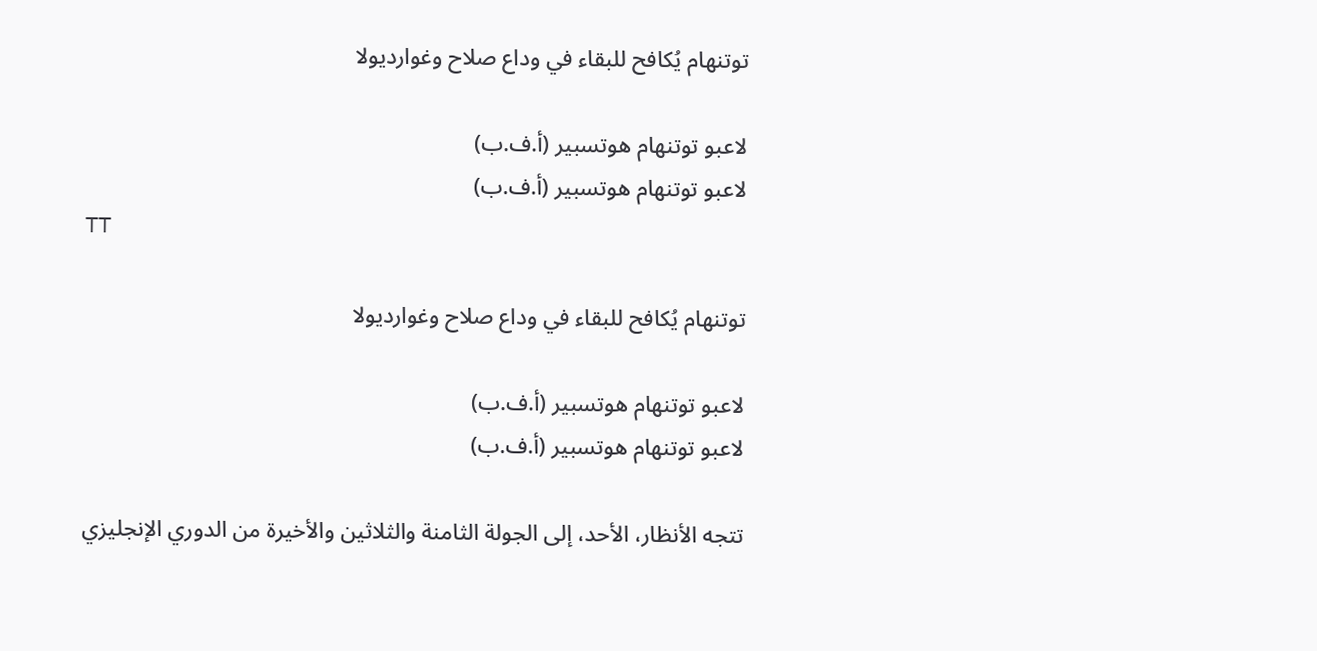توتنهام يُكافح للبقاء في وداع صلاح وغوارديولا

لاعبو توتنهام هوتسبير (أ.ف.ب)
لاعبو توتنهام هوتسبير (أ.ف.ب)
TT

توتنهام يُكافح للبقاء في وداع صلاح وغوارديولا

لاعبو توتنهام هوتسبير (أ.ف.ب)
لاعبو توتنهام هوتسبير (أ.ف.ب)

تتجه الأنظار، الأحد، إلى الجولة الثامنة والثلاثين والأخيرة من الدوري الإنجليزي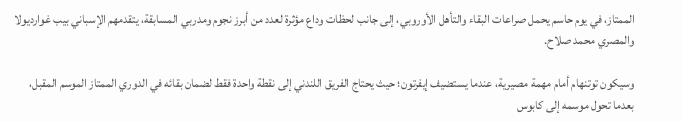الممتاز، في يوم حاسم يحمل صراعات البقاء والتأهل الأوروبي، إلى جانب لحظات وداع مؤثرة لعدد من أبرز نجوم ومدربي المسابقة، يتقدمهم الإسباني بيب غوارديولا والمصري محمد صلاح.

وسيكون توتنهام أمام مهمة مصيرية، عندما يستضيف إيفرتون؛ حيث يحتاج الفريق اللندني إلى نقطة واحدة فقط لضمان بقائه في الدوري الممتاز الموسم المقبل، بعدما تحول موسمه إلى كابوس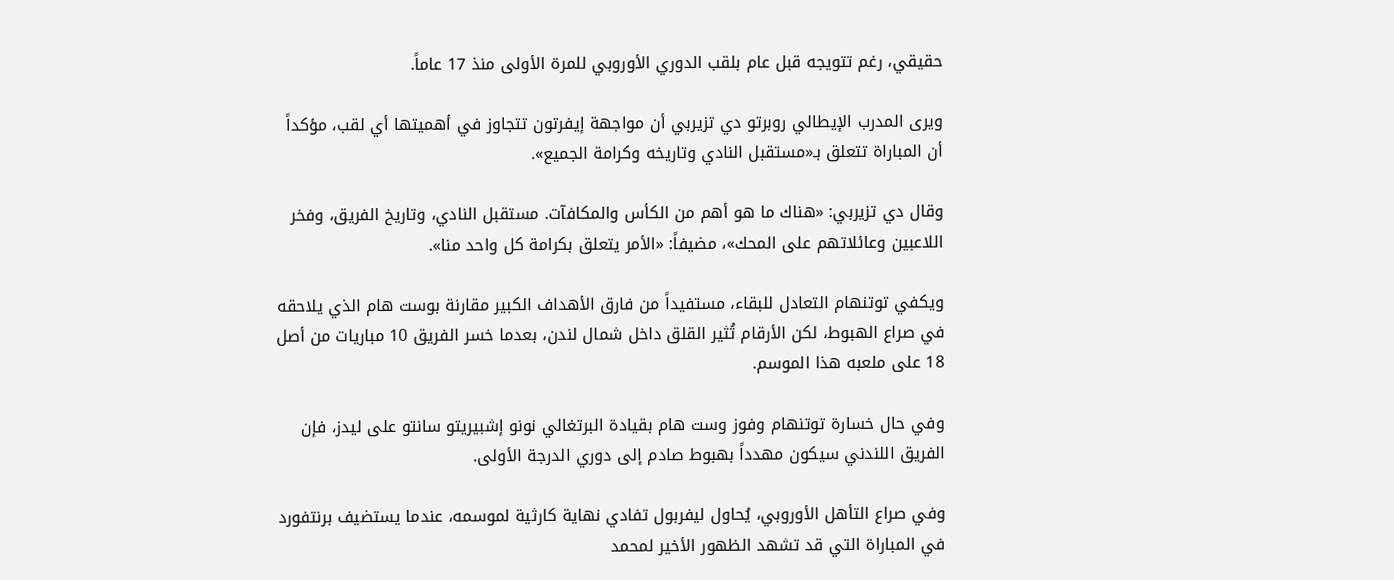حقيقي، رغم تتويجه قبل عام بلقب الدوري الأوروبي للمرة الأولى منذ 17 عاماً.

ويرى المدرب الإيطالي روبرتو دي تزيربي أن مواجهة إيفرتون تتجاوز في أهميتها أي لقب، مؤكداً أن المباراة تتعلق بـ«مستقبل النادي وتاريخه وكرامة الجميع».

وقال دي تزيربي: «هناك ما هو أهم من الكأس والمكافآت. مستقبل النادي، وتاريخ الفريق، وفخر اللاعبين وعائلاتهم على المحك»، مضيفاً: «الأمر يتعلق بكرامة كل واحد منا».

ويكفي توتنهام التعادل للبقاء، مستفيداً من فارق الأهداف الكبير مقارنة بوست هام الذي يلاحقه في صراع الهبوط، لكن الأرقام تُثير القلق داخل شمال لندن، بعدما خسر الفريق 10 مباريات من أصل 18 على ملعبه هذا الموسم.

وفي حال خسارة توتنهام وفوز وست هام بقيادة البرتغالي نونو إشبيريتو سانتو على ليدز، فإن الفريق اللندني سيكون مهدداً بهبوط صادم إلى دوري الدرجة الأولى.

وفي صراع التأهل الأوروبي، يُحاول ليفربول تفادي نهاية كارثية لموسمه، عندما يستضيف برنتفورد في المباراة التي قد تشهد الظهور الأخير لمحمد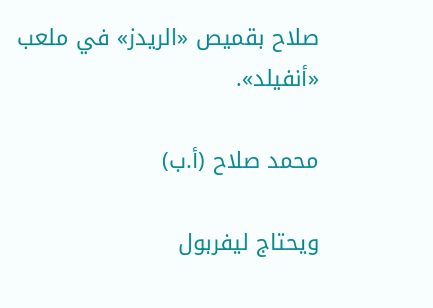صلاح بقميص «الريدز» في ملعب «أنفيلد».

محمد صلاح (أ.ب)

ويحتاج ليفربول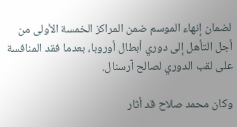لضمان إنهاء الموسم ضمن المراكز الخمسة الأولى من أجل التأهل إلى دوري أبطال أوروبا، بعدما فقد المنافسة على لقب الدوري لصالح آرسنال.

وكان محمد صلاح قد أثار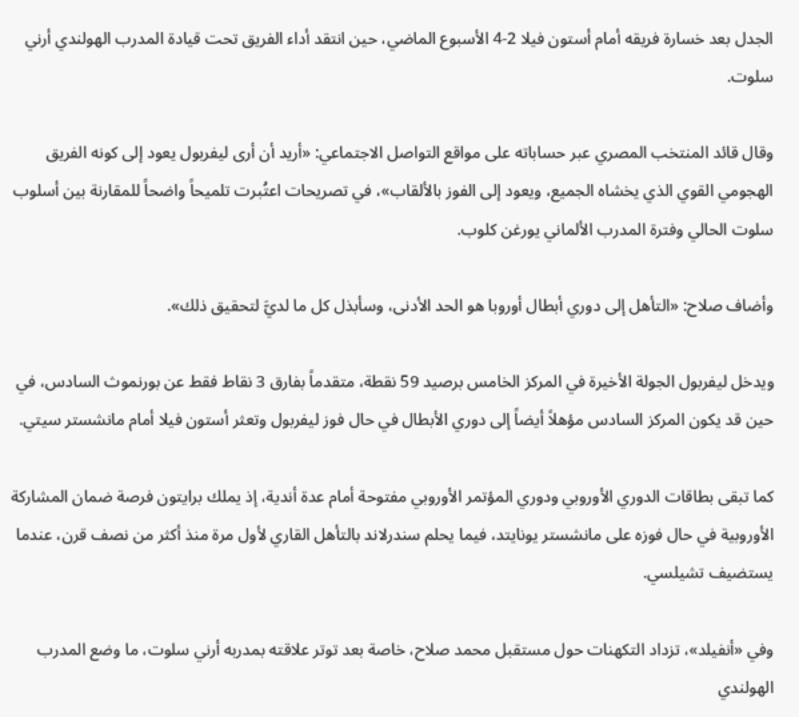الجدل بعد خسارة فريقه أمام أستون فيلا 2-4 الأسبوع الماضي، حين انتقد أداء الفريق تحت قيادة المدرب الهولندي أرني سلوت.

وقال قائد المنتخب المصري عبر حساباته على مواقع التواصل الاجتماعي: «أريد أن أرى ليفربول يعود إلى كونه الفريق الهجومي القوي الذي يخشاه الجميع، ويعود إلى الفوز بالألقاب»، في تصريحات اعتُبرت تلميحاً واضحاً للمقارنة بين أسلوب سلوت الحالي وفترة المدرب الألماني يورغن كلوب.

وأضاف صلاح: «التأهل إلى دوري أبطال أوروبا هو الحد الأدنى، وسأبذل كل ما لديَّ لتحقيق ذلك».

ويدخل ليفربول الجولة الأخيرة في المركز الخامس برصيد 59 نقطة، متقدماً بفارق 3 نقاط فقط عن بورنموث السادس، في حين قد يكون المركز السادس مؤهلاً أيضاً إلى دوري الأبطال في حال فوز ليفربول وتعثر أستون فيلا أمام مانشستر سيتي.

كما تبقى بطاقات الدوري الأوروبي ودوري المؤتمر الأوروبي مفتوحة أمام عدة أندية، إذ يملك برايتون فرصة ضمان المشاركة الأوروبية في حال فوزه على مانشستر يونايتد، فيما يحلم سندرلاند بالتأهل القاري لأول مرة منذ أكثر من نصف قرن، عندما يستضيف تشيلسي.

وفي «أنفيلد»، تزداد التكهنات حول مستقبل محمد صلاح، خاصة بعد توتر علاقته بمدربه أرني سلوت، ما وضع المدرب الهولندي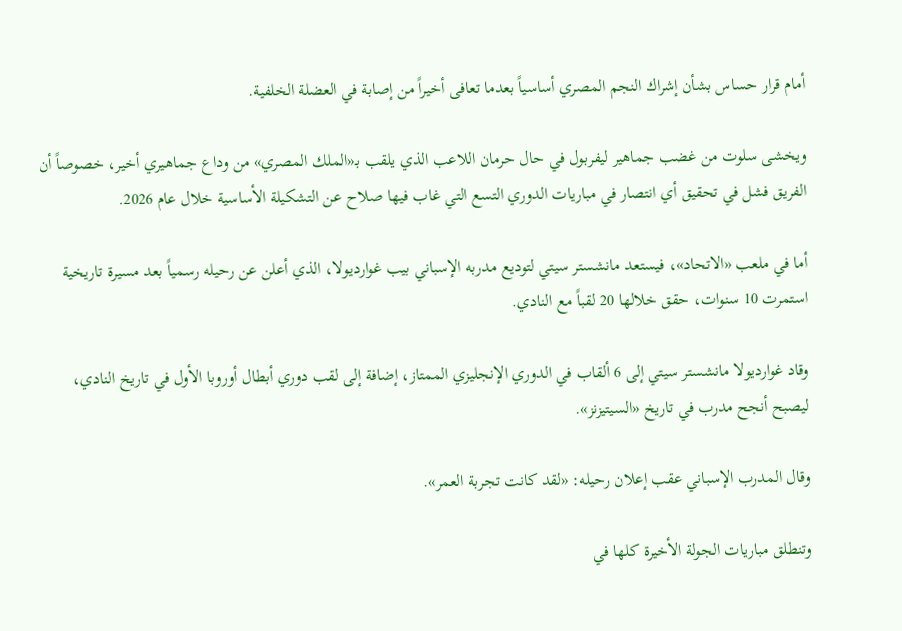أمام قرار حساس بشأن إشراك النجم المصري أساسياً بعدما تعافى أخيراً من إصابة في العضلة الخلفية.

ويخشى سلوت من غضب جماهير ليفربول في حال حرمان اللاعب الذي يلقب بـ«الملك المصري» من وداع جماهيري أخير، خصوصاً أن الفريق فشل في تحقيق أي انتصار في مباريات الدوري التسع التي غاب فيها صلاح عن التشكيلة الأساسية خلال عام 2026.

أما في ملعب «الاتحاد»، فيستعد مانشستر سيتي لتوديع مدربه الإسباني بيب غوارديولا، الذي أعلن عن رحيله رسمياً بعد مسيرة تاريخية استمرت 10 سنوات، حقق خلالها 20 لقباً مع النادي.

وقاد غوارديولا مانشستر سيتي إلى 6 ألقاب في الدوري الإنجليزي الممتاز، إضافة إلى لقب دوري أبطال أوروبا الأول في تاريخ النادي، ليصبح أنجح مدرب في تاريخ «السيتيزنز».

وقال المدرب الإسباني عقب إعلان رحيله: «لقد كانت تجربة العمر».

وتنطلق مباريات الجولة الأخيرة كلها في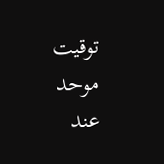توقيت موحد عند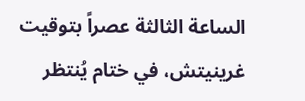الساعة الثالثة عصراً بتوقيت غرينيتش، في ختام يُنتظر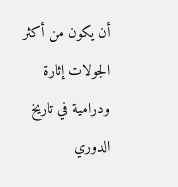أن يكون من أكثر الجولات إثارة ودرامية في تاريخ الدوري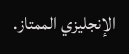الإنجليزي الممتاز.